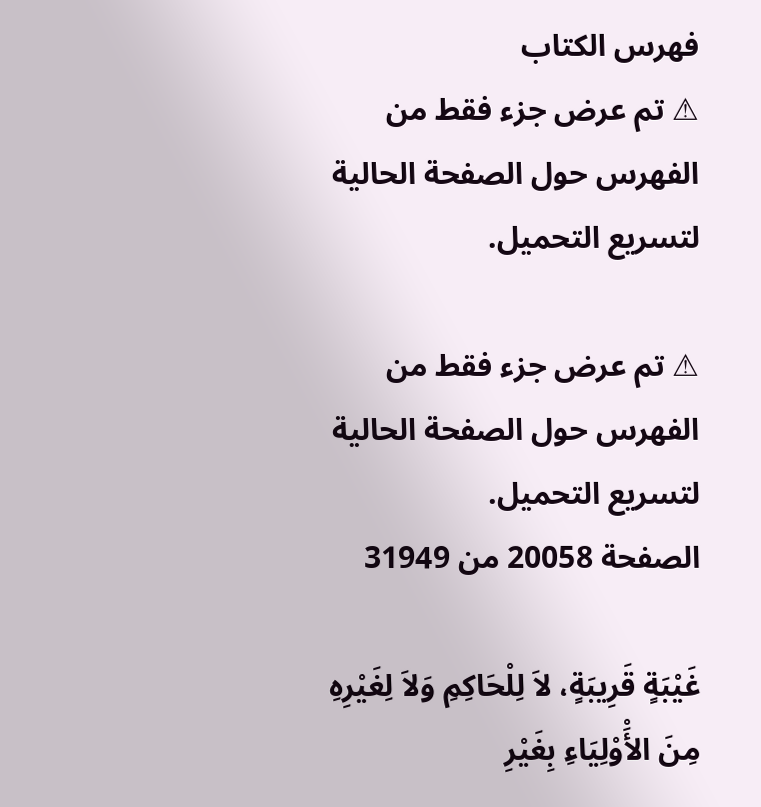فهرس الكتاب
⚠ تم عرض جزء فقط من الفهرس حول الصفحة الحالية لتسريع التحميل.

⚠ تم عرض جزء فقط من الفهرس حول الصفحة الحالية لتسريع التحميل.
الصفحة 20058 من 31949

غَيْبَةٍ قَرِيبَةٍ، لاَ لِلْحَاكِمِ وَلاَ لِغَيْرِهِ مِنَ الأَْوْلِيَاءِ بِغَيْرِ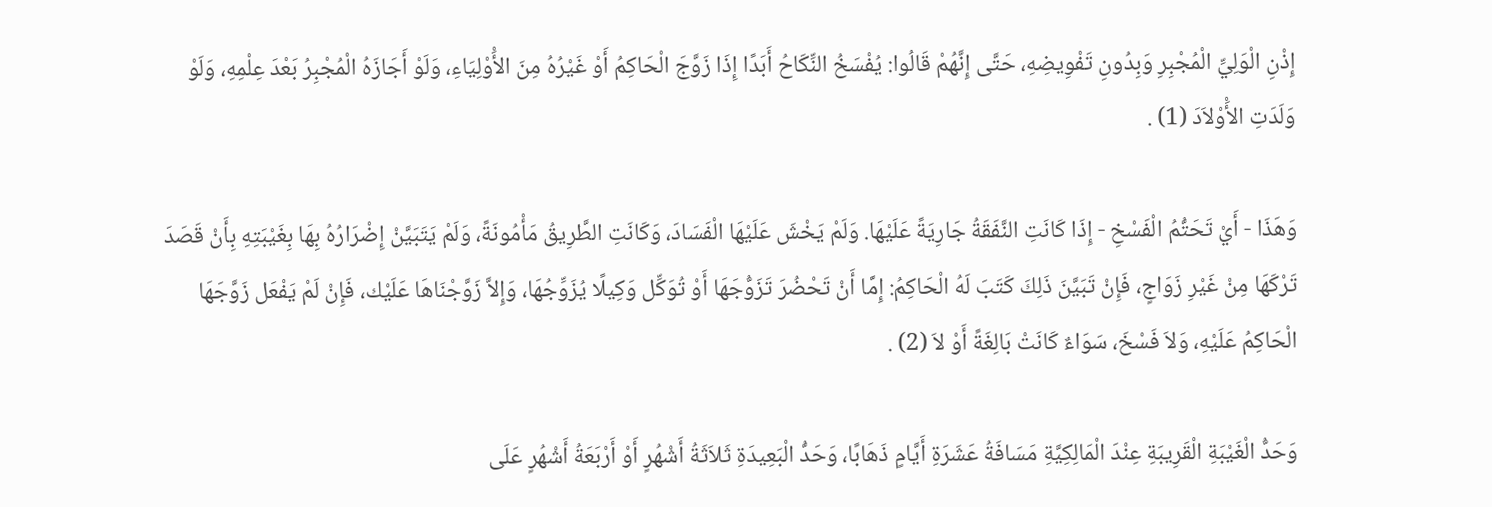إِذْنِ الْوَلِيِّ الْمُجْبِرِ وَبِدُونِ تَفْوِيضِهِ، حَتَّى إِنَّهُمْ قَالُوا: يُفْسَخُ النِّكَاحُ أَبَدًا إِذَا زَوَّجَ الْحَاكِمُ أَوْ غَيْرُهُ مِنَ الأَْوْلِيَاءِ، وَلَوْ أَجَازَهُ الْمُجْبِرُ بَعْدَ عِلْمِهِ، وَلَوْ وَلَدَتِ الأَْوْلاَدَ (1) .

وَهَذَا - أَيْ تَحَتُّمُ الْفَسْخِ - إِذَا كَانَتِ النَّفَقَةُ جَارِيَةً عَلَيْهَا. وَلَمْ يَخْشَ عَلَيْهَا الْفَسَادَ، وَكَانَتِ الطَّرِيقُ مَأْمُونَةً، وَلَمْ يَتَبَيَّنْ إِضْرَارُهُ بِهَا بِغَيْبَتِهِ بِأَنْ قَصَدَ تَرْكَهَا مِنْ غَيْرِ زَوَاجٍ، فَإِنْ تَبَيَّنَ ذَلِكَ كَتَبَ لَهُ الْحَاكِمُ: إِمَّا أَنْ تَحْضُرَ تَزَوُّجَهَا أَوْ تُوَكِّل وَكِيلًا يُزَوِّجُهَا، وَإِلاَّ زَوَّجْنَاهَا عَلَيْك، فَإِنْ لَمْ يَفْعَل زَوَّجَهَا الْحَاكِمُ عَلَيْهِ، وَلاَ فَسْخَ، سَوَاءٌ كَانَتْ بَالِغَةً أَوْ لاَ (2) .

وَحَدُّ الْغَيْبَةِ الْقَرِيبَةِ عِنْدَ الْمَالِكِيَّةِ مَسَافَةُ عَشَرَةِ أَيَّامٍ ذَهَابًا، وَحَدُّ الْبَعِيدَةِ ثَلاَثَةُ أَشْهُرٍ أَوْ أَرْبَعَةُ أَشْهُرٍ عَلَى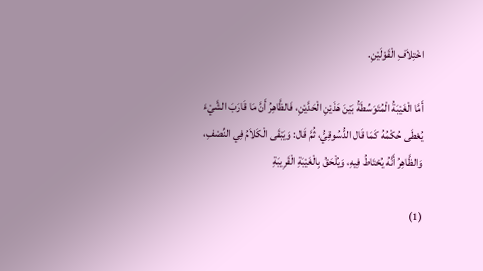اخْتِلاَفِ الْقَوْلَيْنِ.

أَمَّا الْغَيْبَةُ الْمُتَوَسِّطَةُ بَيْنَ هَذَيْنِ الْحَدَّيْنِ، فَالظَّاهِرُ أَنَّ مَا قَارَبَ الشَّيْءَ يُعْطَى حُكْمُهُ كَمَا قَال الدُّسُوقِيُّ، ثُمَّ قَال: وَيَبْقَى الْكَلاَمُ فِي النِّصْفِ، وَالظَّاهِرُ أَنَّهُ يُحْتَاطُ فِيهِ، وَيُلْحَقُ بِالْغَيْبَةِ الْقَرِيبَةِ

(1)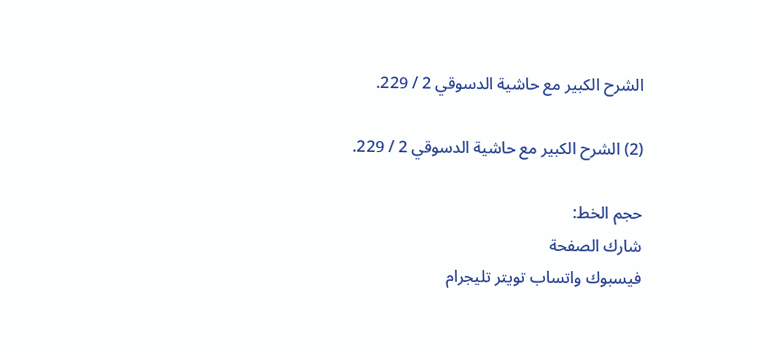الشرح الكبير مع حاشية الدسوقي 2 / 229.

(2) الشرح الكبير مع حاشية الدسوقي 2 / 229.

حجم الخط:
شارك الصفحة
فيسبوك واتساب تويتر تليجرام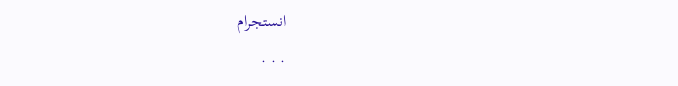انستجرام
. . .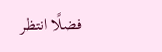فضلًا انتظر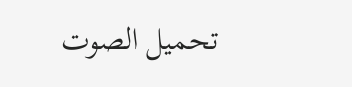تحميل الصوت